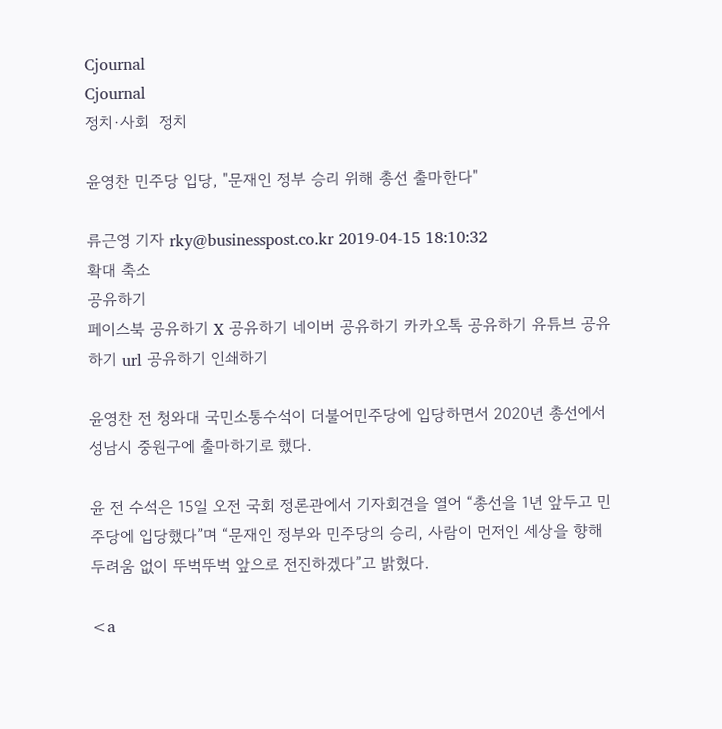Cjournal
Cjournal
정치·사회  정치

윤영찬 민주당 입당, "문재인 정부 승리 위해 총선 출마한다"

류근영 기자 rky@businesspost.co.kr 2019-04-15 18:10:32
확대 축소
공유하기
페이스북 공유하기 X 공유하기 네이버 공유하기 카카오톡 공유하기 유튜브 공유하기 url 공유하기 인쇄하기

윤영찬 전 청와대 국민소통수석이 더불어민주당에 입당하면서 2020년 총선에서 성남시 중원구에 출마하기로 했다.

윤 전 수석은 15일 오전 국회 정론관에서 기자회견을 열어 “총선을 1년 앞두고 민주당에 입당했다”며 “문재인 정부와 민주당의 승리, 사람이 먼저인 세상을 향해 두려움 없이 뚜벅뚜벅 앞으로 전진하겠다”고 밝혔다.

<a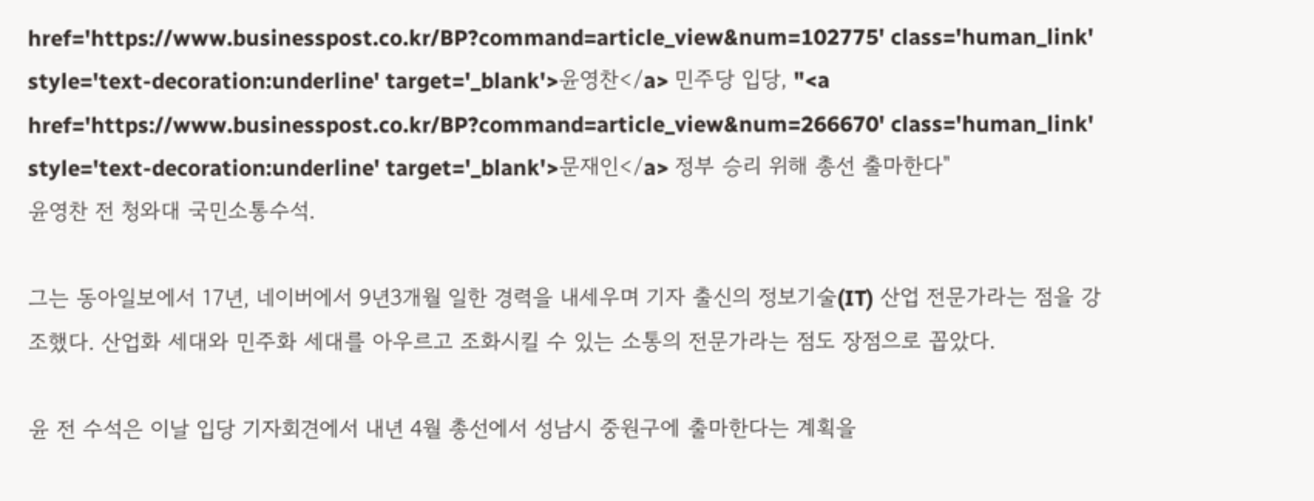href='https://www.businesspost.co.kr/BP?command=article_view&num=102775' class='human_link' style='text-decoration:underline' target='_blank'>윤영찬</a> 민주당 입당, "<a href='https://www.businesspost.co.kr/BP?command=article_view&num=266670' class='human_link' style='text-decoration:underline' target='_blank'>문재인</a> 정부 승리 위해 총선 출마한다"
윤영찬 전 청와대 국민소통수석.

그는 동아일보에서 17년, 네이버에서 9년3개월 일한 경력을 내세우며 기자 출신의 정보기술(IT) 산업 전문가라는 점을 강조했다. 산업화 세대와 민주화 세대를 아우르고 조화시킬 수 있는 소통의 전문가라는 점도 장점으로 꼽았다.

윤 전 수석은 이날 입당 기자회견에서 내년 4월 총선에서 성남시 중원구에 출마한다는 계획을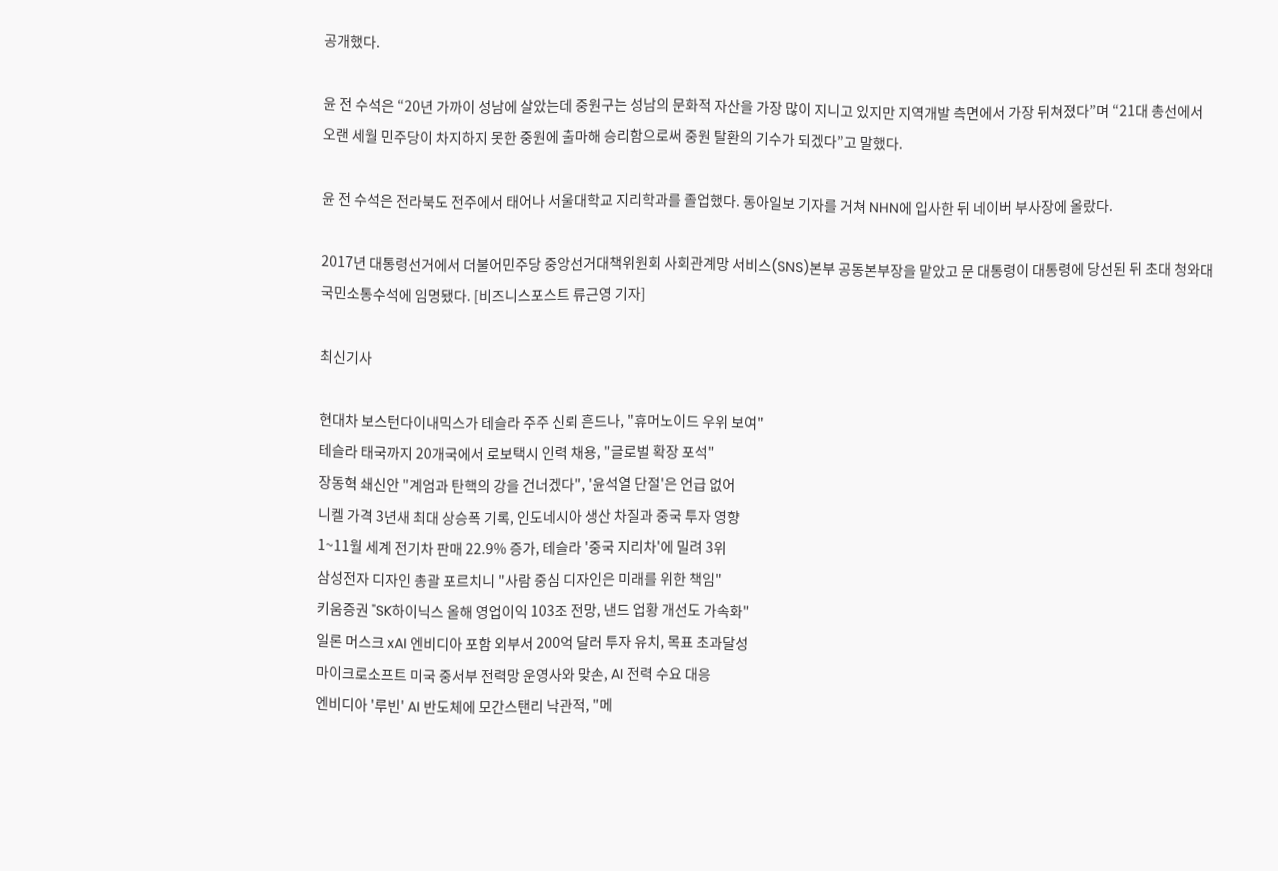공개했다.

윤 전 수석은 “20년 가까이 성남에 살았는데 중원구는 성남의 문화적 자산을 가장 많이 지니고 있지만 지역개발 측면에서 가장 뒤쳐졌다”며 “21대 총선에서 오랜 세월 민주당이 차지하지 못한 중원에 출마해 승리함으로써 중원 탈환의 기수가 되겠다”고 말했다.

윤 전 수석은 전라북도 전주에서 태어나 서울대학교 지리학과를 졸업했다. 동아일보 기자를 거쳐 NHN에 입사한 뒤 네이버 부사장에 올랐다.

2017년 대통령선거에서 더불어민주당 중앙선거대책위원회 사회관계망 서비스(SNS)본부 공동본부장을 맡았고 문 대통령이 대통령에 당선된 뒤 초대 청와대 국민소통수석에 임명됐다. [비즈니스포스트 류근영 기자]

최신기사

현대차 보스턴다이내믹스가 테슬라 주주 신뢰 흔드나, "휴머노이드 우위 보여"
테슬라 태국까지 20개국에서 로보택시 인력 채용, "글로벌 확장 포석"
장동혁 쇄신안 "계엄과 탄핵의 강을 건너겠다", '윤석열 단절'은 언급 없어
니켈 가격 3년새 최대 상승폭 기록, 인도네시아 생산 차질과 중국 투자 영향
1~11월 세계 전기차 판매 22.9% 증가, 테슬라 '중국 지리차'에 밀려 3위
삼성전자 디자인 총괄 포르치니 "사람 중심 디자인은 미래를 위한 책임"
키움증권 "SK하이닉스 올해 영업이익 103조 전망, 낸드 업황 개선도 가속화"
일론 머스크 xAI 엔비디아 포함 외부서 200억 달러 투자 유치, 목표 초과달성
마이크로소프트 미국 중서부 전력망 운영사와 맞손, AI 전력 수요 대응
엔비디아 '루빈' AI 반도체에 모간스탠리 낙관적, "메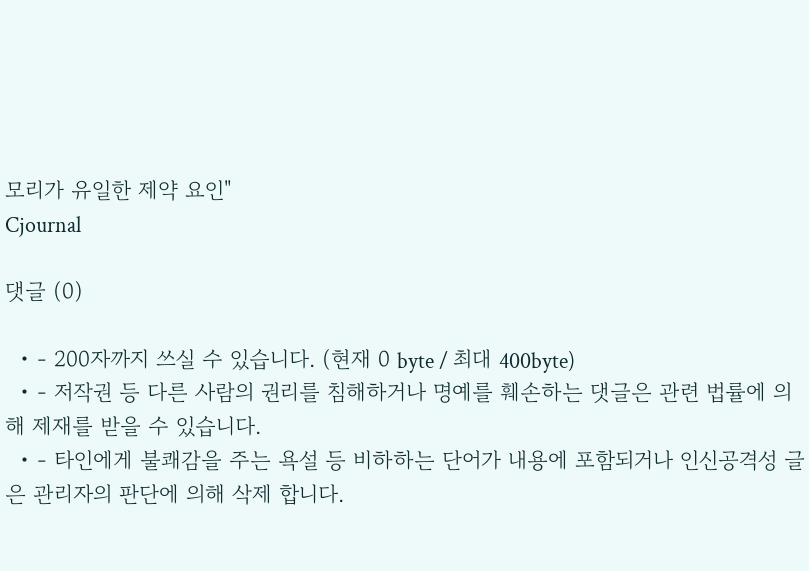모리가 유일한 제약 요인"
Cjournal

댓글 (0)

  • - 200자까지 쓰실 수 있습니다. (현재 0 byte / 최대 400byte)
  • - 저작권 등 다른 사람의 권리를 침해하거나 명예를 훼손하는 댓글은 관련 법률에 의해 제재를 받을 수 있습니다.
  • - 타인에게 불쾌감을 주는 욕설 등 비하하는 단어가 내용에 포함되거나 인신공격성 글은 관리자의 판단에 의해 삭제 합니다.